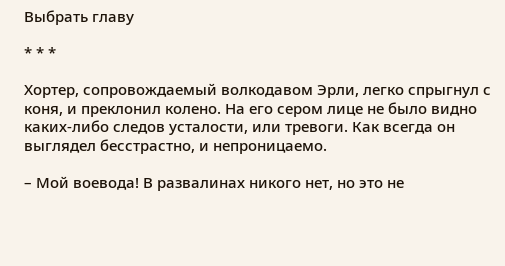Выбрать главу

* * *

Хортер, сопровождаемый волкодавом Эрли, легко спрыгнул с коня, и преклонил колено. На его сером лице не было видно каких-либо следов усталости, или тревоги. Как всегда он выглядел бесстрастно, и непроницаемо.

– Мой воевода! В развалинах никого нет, но это не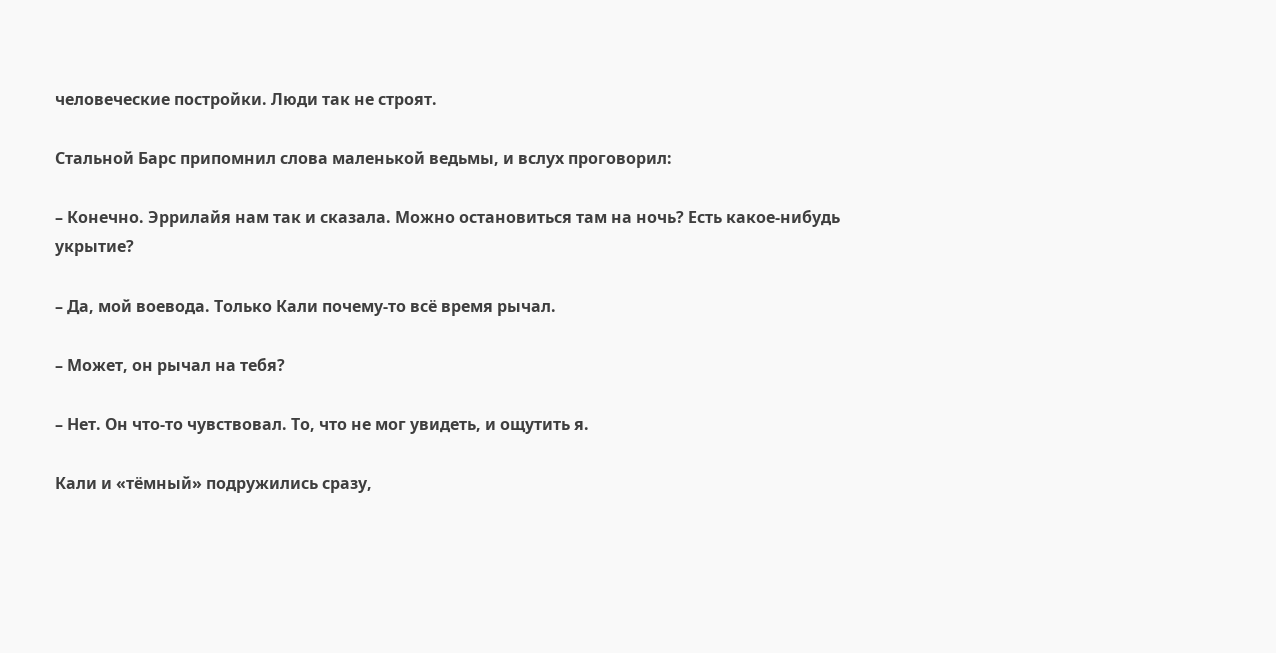человеческие постройки. Люди так не строят.

Стальной Барс припомнил слова маленькой ведьмы, и вслух проговорил:

– Конечно. Эррилайя нам так и сказала. Можно остановиться там на ночь? Есть какое-нибудь укрытие?

– Да, мой воевода. Только Кали почему-то всё время рычал.

– Может, он рычал на тебя?

– Нет. Он что-то чувствовал. То, что не мог увидеть, и ощутить я.

Кали и «тёмный» подружились сразу,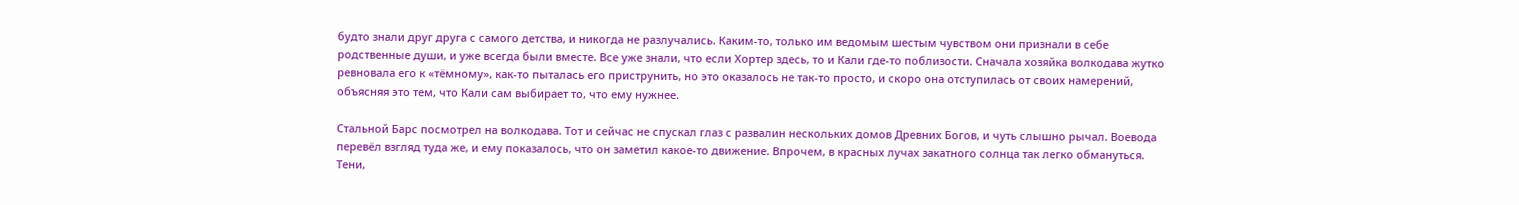будто знали друг друга с самого детства, и никогда не разлучались. Каким-то, только им ведомым шестым чувством они признали в себе родственные души, и уже всегда были вместе. Все уже знали, что если Хортер здесь, то и Кали где-то поблизости. Сначала хозяйка волкодава жутко ревновала его к «тёмному», как-то пыталась его приструнить, но это оказалось не так-то просто, и скоро она отступилась от своих намерений, объясняя это тем, что Кали сам выбирает то, что ему нужнее.

Стальной Барс посмотрел на волкодава. Тот и сейчас не спускал глаз с развалин нескольких домов Древних Богов, и чуть слышно рычал. Воевода перевёл взгляд туда же, и ему показалось, что он заметил какое-то движение. Впрочем, в красных лучах закатного солнца так легко обмануться. Тени,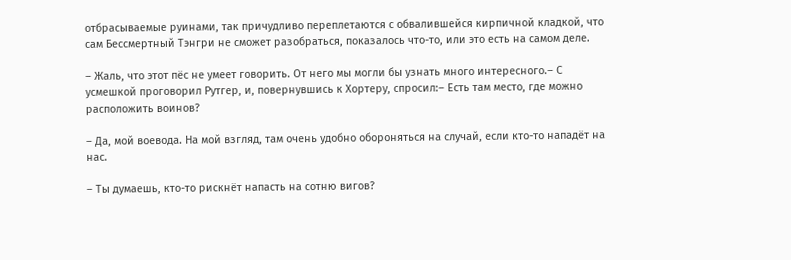отбрасываемые руинами, так причудливо переплетаются с обвалившейся кирпичной кладкой, что сам Бессмертный Тэнгри не сможет разобраться, показалось что-то, или это есть на самом деле.

– Жаль, что этот пёс не умеет говорить. От него мы могли бы узнать много интересного.– С усмешкой проговорил Рутгер, и, повернувшись к Хортеру, спросил:– Есть там место, где можно расположить воинов?

– Да, мой воевода. На мой взгляд, там очень удобно обороняться на случай, если кто-то нападёт на нас.

– Ты думаешь, кто-то рискнёт напасть на сотню вигов?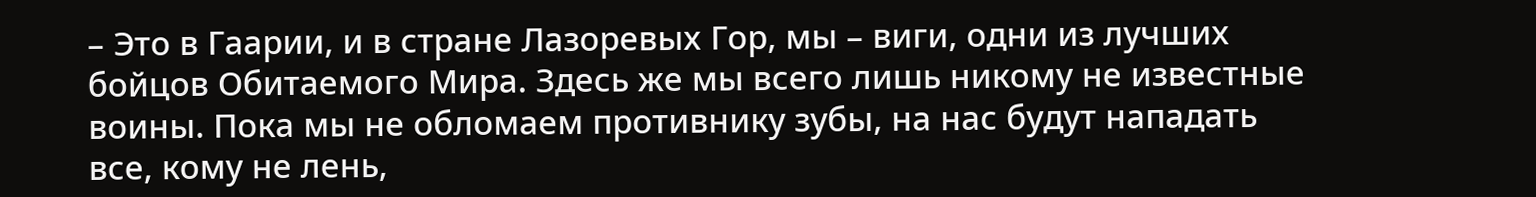– Это в Гаарии, и в стране Лазоревых Гор, мы – виги, одни из лучших бойцов Обитаемого Мира. Здесь же мы всего лишь никому не известные воины. Пока мы не обломаем противнику зубы, на нас будут нападать все, кому не лень,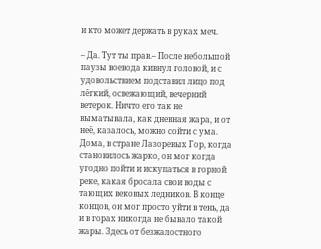и кто может держать в руках меч.

– Да. Тут ты прав.– После небольшой паузы воевода кивнул головой, и с удовольствием подставил лицо под лёгкий, освежающий, вечерний ветерок. Ничто его так не выматывала, как дневная жара, и от неё, казалось, можно сойти с ума. Дома, в стране Лазоревых Гор, когда становилось жарко, он мог когда угодно пойти и искупаться в горной реке, какая бросала свои воды с тающих вековых ледников. В конце концов, он мог просто уйти в тень, да и в горах никогда не бывало такой жары. Здесь от безжалостного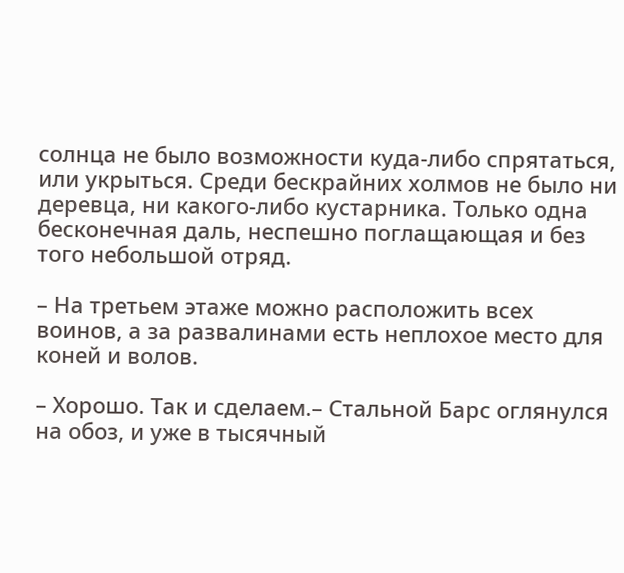солнца не было возможности куда-либо спрятаться, или укрыться. Среди бескрайних холмов не было ни деревца, ни какого-либо кустарника. Только одна бесконечная даль, неспешно поглащающая и без того небольшой отряд.

– На третьем этаже можно расположить всех воинов, а за развалинами есть неплохое место для коней и волов.

– Хорошо. Так и сделаем.– Стальной Барс оглянулся на обоз, и уже в тысячный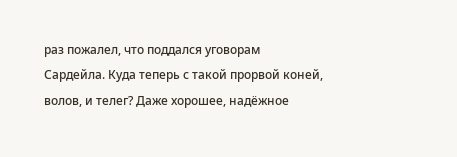раз пожалел, что поддался уговорам Сардейла. Куда теперь с такой прорвой коней, волов, и телег? Даже хорошее, надёжное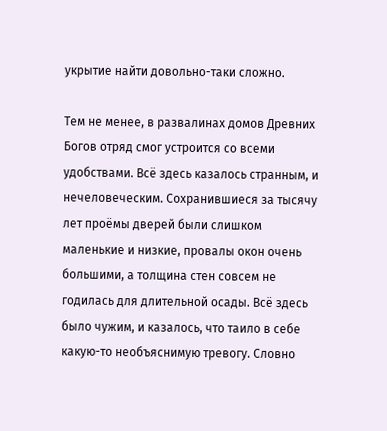укрытие найти довольно-таки сложно.

Тем не менее, в развалинах домов Древних Богов отряд смог устроится со всеми удобствами. Всё здесь казалось странным, и нечеловеческим. Сохранившиеся за тысячу лет проёмы дверей были слишком маленькие и низкие, провалы окон очень большими, а толщина стен совсем не годилась для длительной осады. Всё здесь было чужим, и казалось, что таило в себе какую-то необъяснимую тревогу. Словно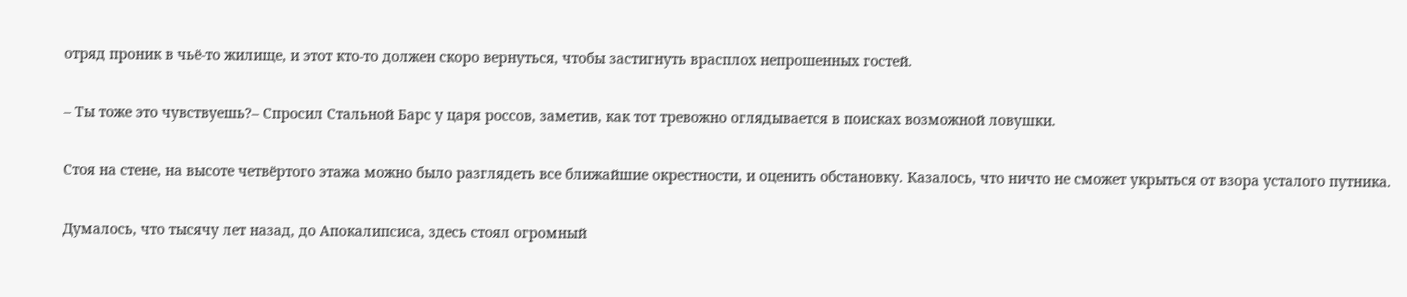отряд проник в чьё-то жилище, и этот кто-то должен скоро вернуться, чтобы застигнуть врасплох непрошенных гостей.

– Ты тоже это чувствуешь?– Спросил Стальной Барс у царя россов, заметив, как тот тревожно оглядывается в поисках возможной ловушки.

Стоя на стене, на высоте четвёртого этажа можно было разглядеть все ближайшие окрестности, и оценить обстановку. Казалось, что ничто не сможет укрыться от взора усталого путника.

Думалось, что тысячу лет назад, до Апокалипсиса, здесь стоял огромный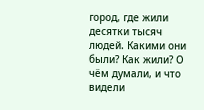город, где жили десятки тысяч людей. Какими они были? Как жили? О чём думали, и что видели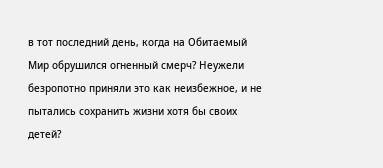в тот последний день, когда на Обитаемый Мир обрушился огненный смерч? Неужели безропотно приняли это как неизбежное, и не пытались сохранить жизни хотя бы своих детей?